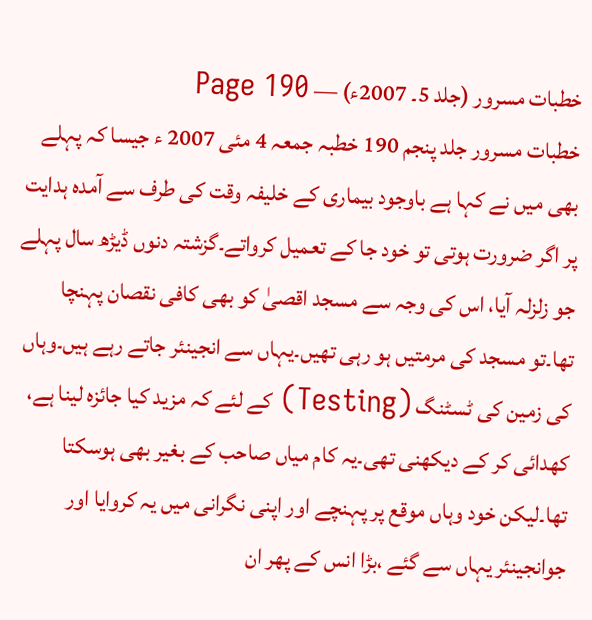خطبات مسرور (جلد 5۔ 2007ء) — Page 190
خطبات مسرور جلد پنجم 190 خطبہ جمعہ 4 مئی 2007 ء جیسا کہ پہلے بھی میں نے کہا ہے باوجود بیماری کے خلیفہ وقت کی طرف سے آمدہ ہدایت پر اگر ضرورت ہوتی تو خود جا کے تعمیل کرواتے۔گزشتہ دنوں ڈیڑھ سال پہلے جو زلزلہ آیا، اس کی وجہ سے مسجد اقصیٰ کو بھی کافی نقصان پہنچا تھا۔تو مسجد کی مرمتیں ہو رہی تھیں۔یہاں سے انجینئر جاتے رہے ہیں۔وہاں کی زمین کی ٹسٹنگ (Testing) کے لئے کہ مزید کیا جائزہ لینا ہے، کھدائی کر کے دیکھنی تھی۔یہ کام میاں صاحب کے بغیر بھی ہوسکتا تھا۔لیکن خود وہاں موقع پر پہنچے اور اپنی نگرانی میں یہ کروایا اور جوانجینئر یہاں سے گئے ،بڑا انس کے پھر ان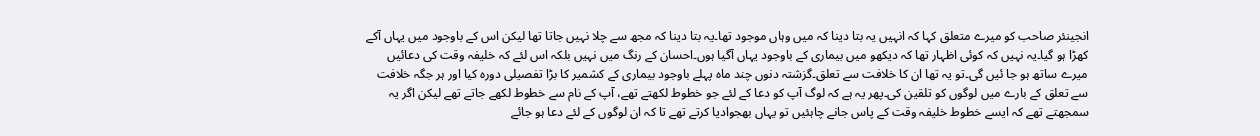انجینئر صاحب کو میرے متعلق کہا کہ انہیں یہ بتا دینا کہ میں وہاں موجود تھا۔یہ بتا دینا کہ مجھ سے چلا نہیں جاتا تھا لیکن اس کے باوجود میں یہاں آکے کھڑا ہو گیا۔یہ نہیں کہ کوئی اظہار تھا کہ دیکھو میں بیماری کے باوجود یہاں آگیا ہوں۔احسان کے رنگ میں نہیں بلکہ اس لئے کہ خلیفہ وقت کی دعائیں میرے ساتھ ہو جا ئیں گی۔تو یہ تھا ان کا خلافت سے تعلق۔گزشتہ دنوں چند ماہ پہلے باوجود بیماری کے کشمیر کا بڑا تفصیلی دورہ کیا اور ہر جگہ خلافت سے تعلق کے بارے میں لوگوں کو تلقین کی۔پھر یہ ہے کہ لوگ آپ کو دعا کے لئے جو خطوط لکھتے تھے، آپ کے نام سے خطوط لکھے جاتے تھے لیکن اگر یہ سمجھتے تھے کہ ایسے خطوط خلیفہ وقت کے پاس جانے چاہئیں تو یہاں بھجوادیا کرتے تھے تا کہ ان لوگوں کے لئے دعا ہو جائے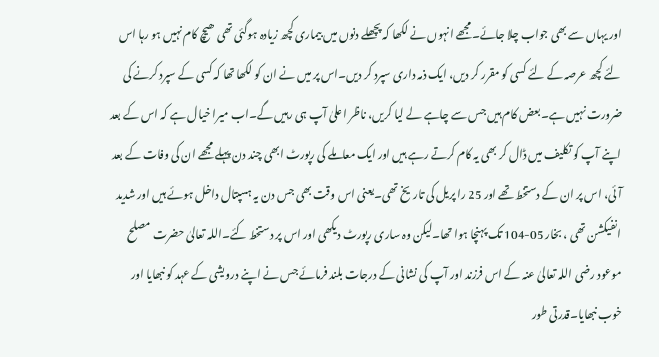اور یہاں سے بھی جواب چلا جائے۔مجھے انہوں نے لکھا کہ پچھلے دنوں میں بیماری کچھ زیادہ ہوگئی تھی ھیچ کام نہیں ہو رہا اس لئے کچھ عرصہ کے لئے کسی کو مقرر کر دیں، ایک ذمہ داری سپرد کر دیں۔اس پر میں نے ان کو لکھا تھا کہ کسی کے سپرد کرنے کی ضرورت نہیں ہے۔بعض کام ہیں جس سے چاہے لے لیا کریں، ناظر اعلیٰ آپ ہی رہیں گے۔اب میرا خیال ہے کہ اس کے بعد اپنے آپ کو تکلیف میں ڈال کر بھی یہ کام کرتے رہے ہیں اور ایک معاملے کی رپورٹ ابھی چند دن پہلے مجھے ان کی وفات کے بعد آئی، اس پر ان کے دستخط تھے اور 25 را پریل کی تاریخ تھی۔یعنی اس وقت بھی جس دن یہ ہسپتال داخل ہوئے ہیں اور شدید انفیکشن تھی ، بخار 05-104 تک پہنچا ہوا تھا۔لیکن وہ ساری رپورٹ دیکھی اور اس پر دستخط کئے۔اللہ تعالیٰ حضرت مصلح موعود رضی اللہ تعالیٰ عنہ کے اس فرزند اور آپ کی نشانی کے درجات بلند فرمائے جس نے اپنے درویشی کے عہد کو نبھایا اور خوب نبھایا۔قدرتی طور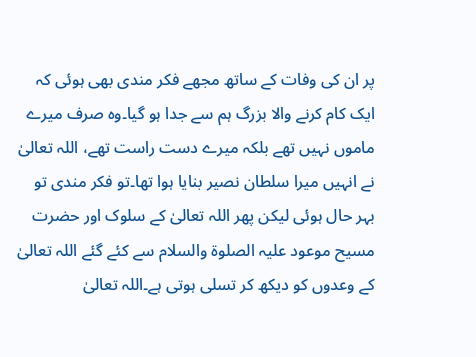پر ان کی وفات کے ساتھ مجھے فکر مندی بھی ہوئی کہ ایک کام کرنے والا بزرگ ہم سے جدا ہو گیا۔وہ صرف میرے ماموں نہیں تھے بلکہ میرے دست راست تھے، اللہ تعالیٰ نے انہیں میرا سلطان نصیر بنایا ہوا تھا۔تو فکر مندی تو بہر حال ہوئی لیکن پھر اللہ تعالیٰ کے سلوک اور حضرت مسیح موعود علیہ الصلوۃ والسلام سے کئے گئے اللہ تعالیٰ کے وعدوں کو دیکھ کر تسلی ہوتی ہے۔اللہ تعالیٰ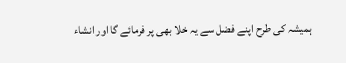ہمیشہ کی طرح اپنے فضل سے یہ خلا بھی پر فرمائے گا اور انشاء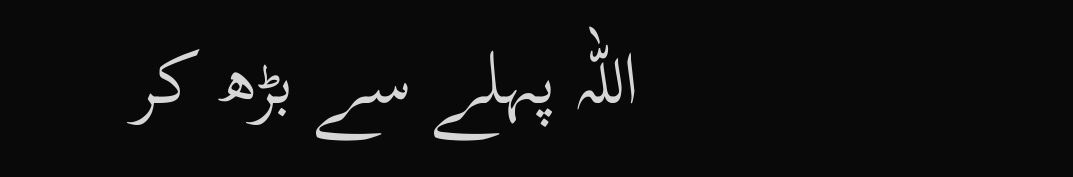اللہ پہلے سے بڑھ کر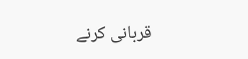قربانی کرنے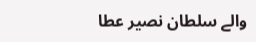والے سلطان نصیر عطا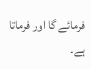فرمائے گا اور فرماتا ہے۔